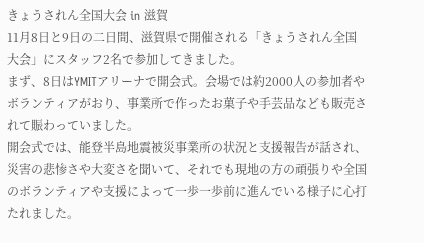きょうされん全国大会 in 滋賀
11月8日と9日の二日間、滋賀県で開催される「きょうされん全国大会」にスタッフ2名で参加してきました。
まず、8日はYMITアリーナで開会式。会場では約2000人の参加者やボランティアがおり、事業所で作ったお菓子や手芸品なども販売されて賑わっていました。
開会式では、能登半島地震被災事業所の状況と支援報告が話され、災害の悲惨さや大変さを聞いて、それでも現地の方の頑張りや全国のボランティアや支援によって一歩一歩前に進んでいる様子に心打たれました。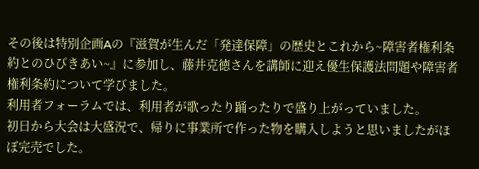その後は特別企画Aの『滋賀が生んだ「発達保障」の歴史とこれから~障害者権利条約とのひびきあい~』に参加し、藤井克徳さんを講師に迎え優生保護法問題や障害者権利条約について学びました。
利用者フォーラムでは、利用者が歌ったり踊ったりで盛り上がっていました。
初日から大会は大盛況で、帰りに事業所で作った物を購入しようと思いましたがほぼ完売でした。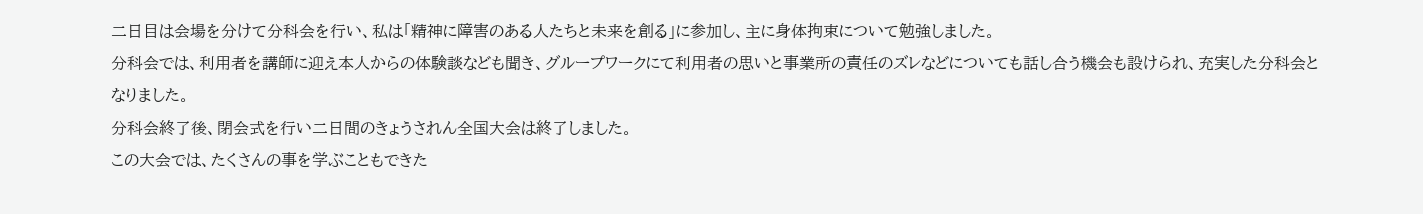二日目は会場を分けて分科会を行い、私は「精神に障害のある人たちと未来を創る」に参加し、主に身体拘束について勉強しました。
分科会では、利用者を講師に迎え本人からの体験談なども聞き、グループワークにて利用者の思いと事業所の責任のズレなどについても話し合う機会も設けられ、充実した分科会となりました。
分科会終了後、閉会式を行い二日間のきょうされん全国大会は終了しました。
この大会では、たくさんの事を学ぶこともできた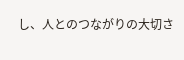し、人とのつながりの大切さ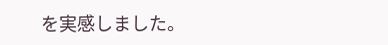を実感しました。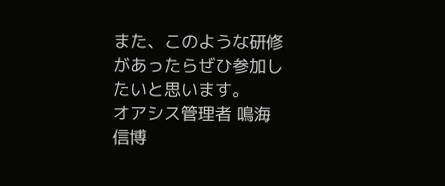また、このような研修があったらぜひ参加したいと思います。
オアシス管理者 鳴海 信博